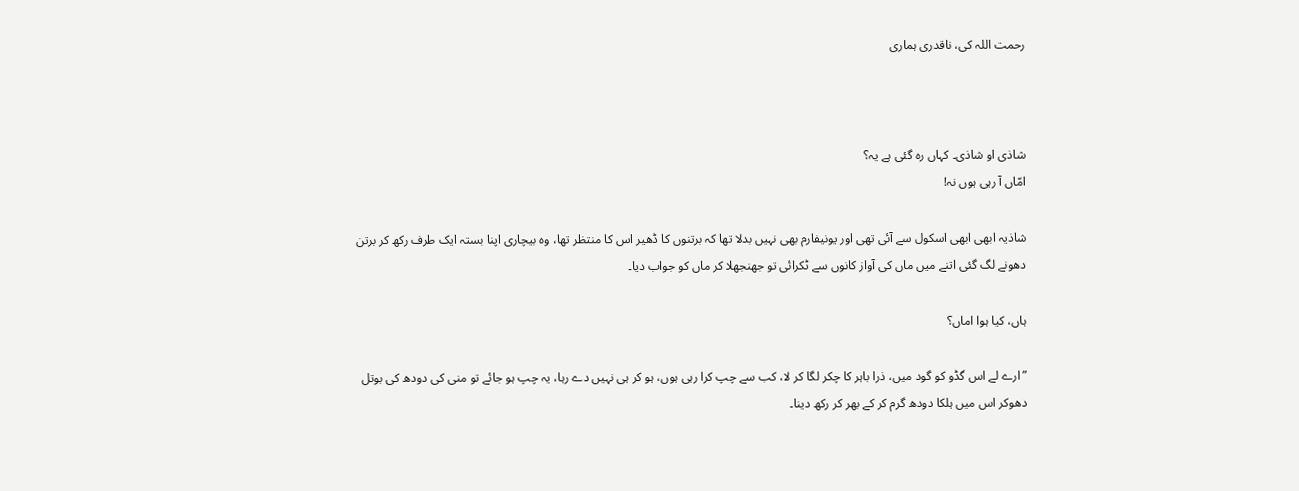رحمت اللہ کی، ناقدری ہماری



شاذی او شاذی۔ کہاں رہ گئی ہے یہ؟
امّاں آ رہی ہوں نہ!

شاذیہ ابھی ابھی اسکول سے آئی تھی اور یونیفارم بھی نہیں بدلا تھا کہ برتنوں کا ڈھیر اس کا منتظر تھا، وہ بیچاری اپنا بستہ ایک طرف رکھ کر برتن دھونے لگ گئی اتنے میں ماں کی آواز کانوں سے ٹکرائی تو جھنجھلا کر ماں کو جواب دیا۔

ہاں، کیا ہوا اماں؟

”ارے لے اس گڈو کو گود میں، ذرا باہر کا چکر لگا کر لا، کب سے چپ کرا رہی ہوں، ہو کر ہی نہیں دے رہا، یہ چپ ہو جائے تو منی کی دودھ کی بوتل دھوکر اس میں ہلکا دودھ گرم کر کے بھر کر رکھ دینا۔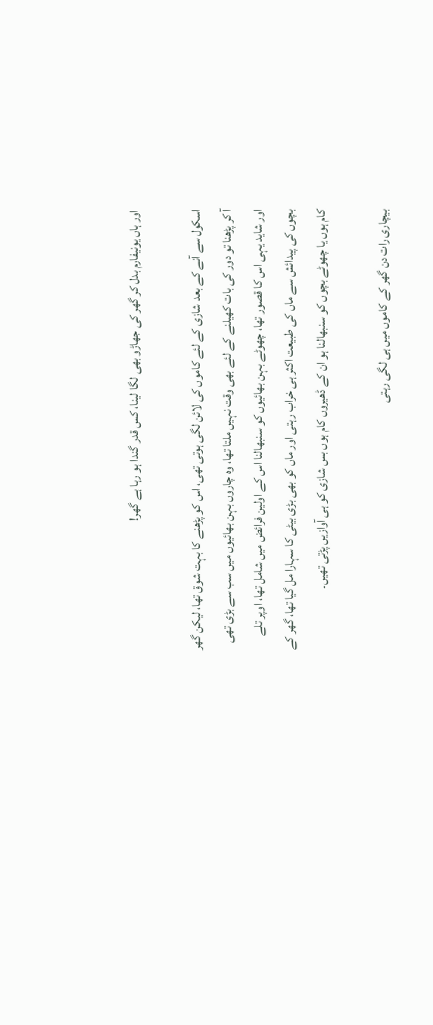اور ہاں یونیفارم بدل کر گھر کی جھاڑو بھی لگا لینا، کس قدر گندا ہو رہا ہے گھر!

اسکول سے آنے کے بعد شازی کے لئے کاموں کی لائن لگی ہوتی تھی، اس کو پڑھنے کا بہت شوق تھا، لیکن گھر آ کر پڑھنا تو دور کی بات کھیلنے کے لئے بھی وقت نہیں ملتا تھا، وہ چاروں بہن بھائیوں میں سب سے بڑی تھی اور شاید یہی اس کا قصور تھا، چھوٹے بہن بھائیوں کو سنبھالنا اس کے اولین فرائض میں شامل تھا، اوپر تلے بچوں کی پیدائش سے ماں کی طبیعت اکثر ہی خراب رہتی اور ماں کو بھی بڑی بیٹی کا سہارا مل گیا تھا، گھر کے کام ہوں یا چھوٹے بچوں کو سنبھالنا ہو ان کے ڈھیروں کام ہوں بس شازی کو ہی آوازیں پڑتی تھیں۔

بیچاری رات دن گھر کے کاموں میں ہی لگی رہتی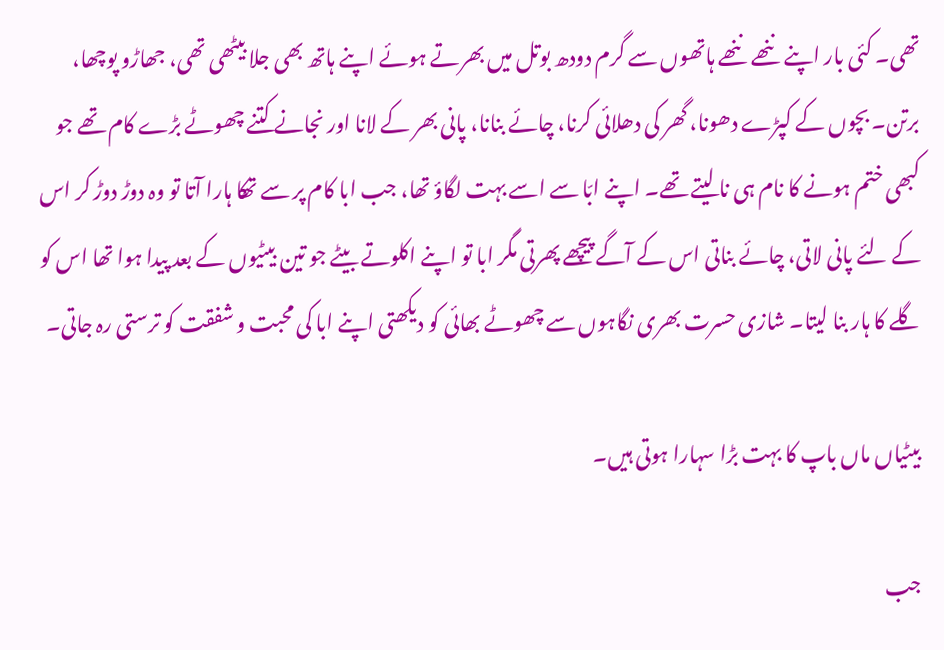تھی۔ کئی بار اپنے ننھے ننھے ہاتھوں سے گرم دودھ بوتل میں بھرتے ہوئے اپنے ہاتھ بھی جلا بیٹھی تھی، جھاڑو پوچھا، برتن۔ بچوں کے کپڑے دھونا، گھر کی دھلائی کرنا، چائے بنانا، پانی بھر کے لانا اور نجانے کتنے چھوٹے بڑے کام تھے جو کبھی ختم ہونے کا نام ہی نا لیتے تھے۔ اپنے ابّا سے اسے بہت لگاؤ تھا، جب ابا کام پر سے تھکا ہارا آتا تو وہ دوڑ دوڑ کر اس کے لئے پانی لاتی، چائے بناتی اس کے آگے پیچھے پھرتی مگر ابا تو اپنے اکلوتے بیٹے جو تین بیٹیوں کے بعد پیدا ہوا تھا اس کو گلے کا ہار بنا لیتا۔ شازی حسرت بھری نگاہوں سے چھوٹے بھائی کو دیکھتی اپنے ابا کی محبت و شفقت کو ترستی رہ جاتی۔

بیٹیاں ماں باپ کا بہت بڑا سہارا ہوتی ہیں۔

جب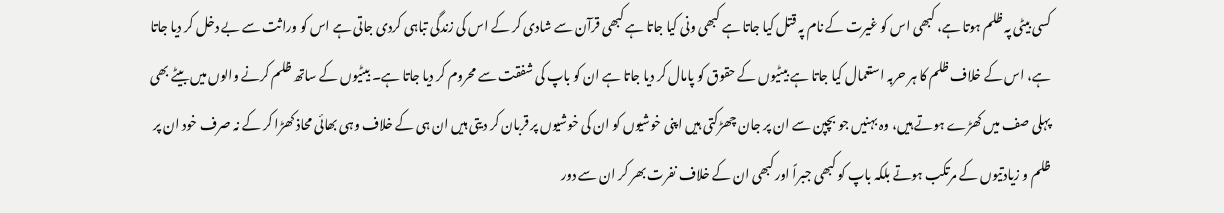کسی بیٹی پہ ظلم ہوتا ہے، کبھی اس کو غیرت کے نام پہ قتل کیا جاتا ہے کبھی ونی کیا جاتا ہے کبھی قرآن سے شادی کر کے اس کی زندگی تباہی کردی جاتی ہے اس کو وراثت سے بے دخل کر دیا جاتا ہے، اس کے خلاف ظلم کا ہر حربہ استعمال کیا جاتا ہے بیٹیوں کے حقوق کو پامال کر دیا جاتا ہے ان کو باپ کی شفقت سے محروم کر دیا جاتا ہے۔ بیٹیوں کے ساتھ ظلم کرنے والوں میں بیٹے بھی پہلی صف میں کھڑے ہوتے ہیں، وہ بہنیں جو بچپن سے ان پر جان چھڑکتی ہیں اپنی خوشیوں کو ان کی خوشیوں پر قربان کر دیتی ہیں ان ہی کے خلاف وہی بھائی محاذ کھڑا کر کے نہ صرف خود ان پر ظلم و زیادتیوں کے مرتکب ہوتے بلکہ باپ کو کبھی جبراً اور کبھی ان کے خلاف نفرت بھر کر ان سے دور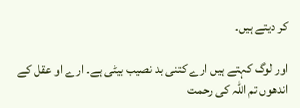کر دیتے ہیں۔

اور لوگ کہتے ہیں ارے کتنی بد نصیب بیٹی ہے۔ ارے او عقل کے اندھوں تم اللّٰہ کی رحمت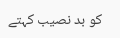کو بد نصیب کہتے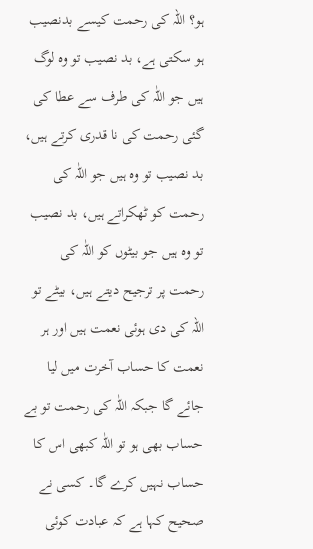ہو؟ اللہ کی رحمت کیسے بدنصیب ہو سکتی ہے، بد نصیب تو وہ لوگ ہیں جو اللّٰہ کی طرف سے عطا کی گئی رحمت کی نا قدری کرتے ہیں، بد نصیب تو وہ ہیں جو اللّٰہ کی رحمت کو ٹھکراتے ہیں، بد نصیب تو وہ ہیں جو بیٹوں کو اللّٰہ کی رحمت پر ترجیح دیتے ہیں، بیٹے تو اللہ کی دی ہوئی نعمت ہیں اور ہر نعمت کا حساب آخرت میں لیا جائے گا جبکہ اللّٰہ کی رحمت تو بے حساب بھی ہو تو اللّٰہ کبھی اس کا حساب نہیں کرے گا۔ کسی نے صحیح کہا ہے کہ عبادت کوئی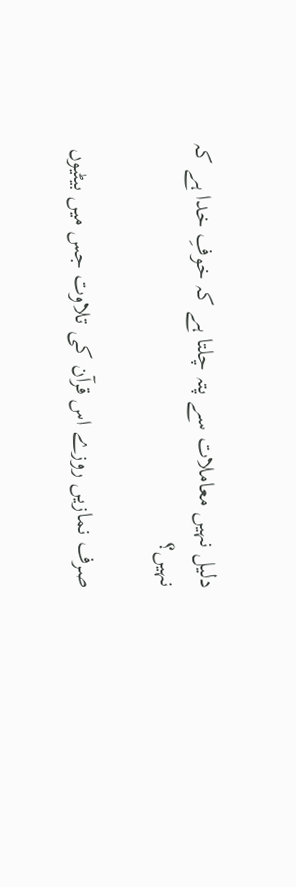دلیل نہیں معاملات سے پتہ چلتا ہے کہ خوفِ خدا ہے کہ نہیں؟

صرف نمازیں روزے اس قرآن کی تلاوت جس میں بیٹیوں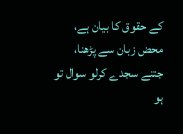کے حقوق کا بیان ہے، محض زبان سے پڑھنا، جتنے سجدے کرلو سوال تو ہو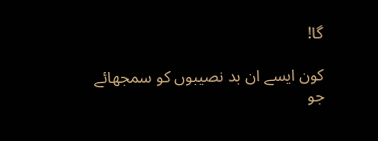گا!

کون ایسے ان بد نصیبوں کو سمجھائے جو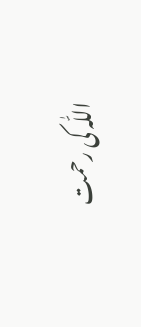اللّٰہ کی رحمت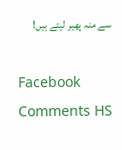سے منہ پھیر لیتے ہیں!

Facebook Comments HS